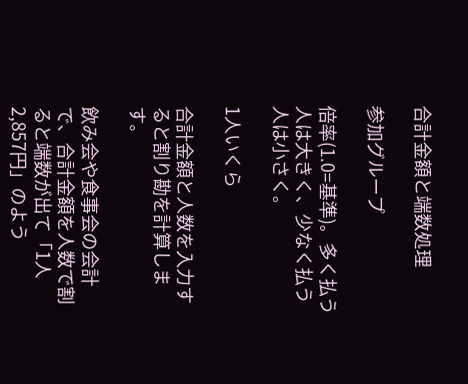合計金額と端数処理

参加グループ

倍率(1.0=基準)。多く払う人は大きく、少なく払う人は小さく。

1人いくら

合計金額と人数を入力すると割り勘を計算します。

飲み会や食事会の会計で、合計金額を人数で割ると端数が出て「1人2,857円」のよう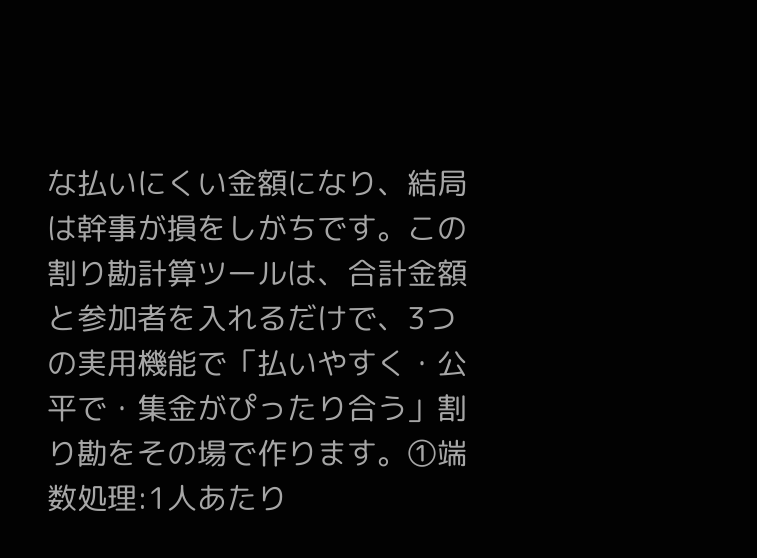な払いにくい金額になり、結局は幹事が損をしがちです。この割り勘計算ツールは、合計金額と参加者を入れるだけで、3つの実用機能で「払いやすく・公平で・集金がぴったり合う」割り勘をその場で作ります。①端数処理:1人あたり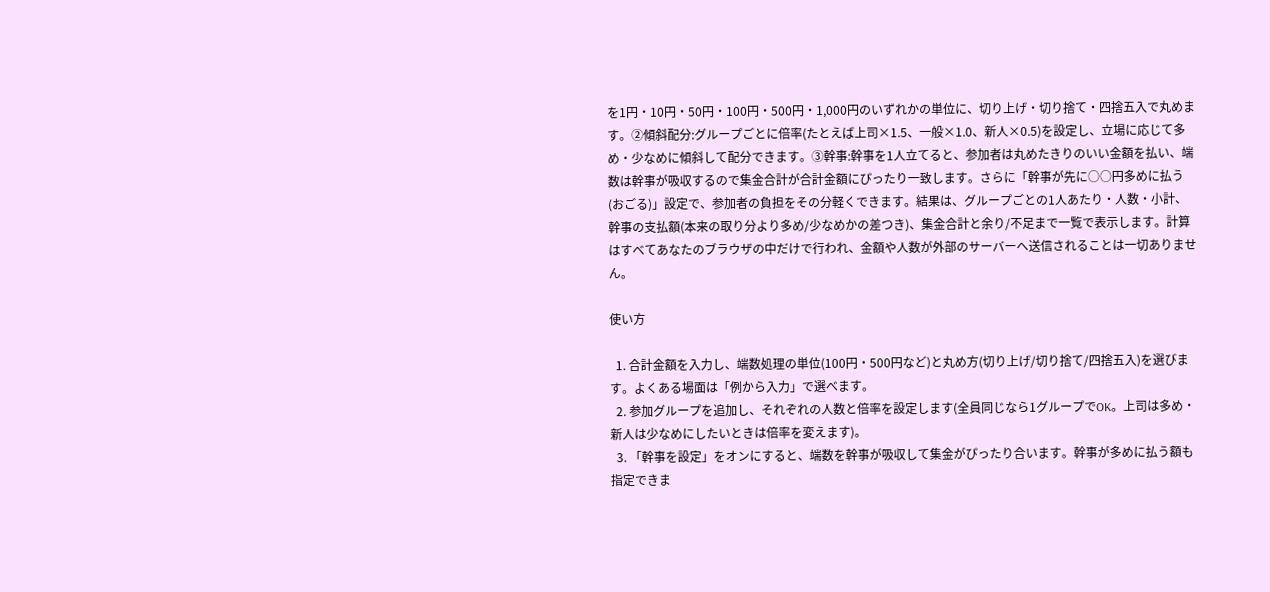を1円・10円・50円・100円・500円・1,000円のいずれかの単位に、切り上げ・切り捨て・四捨五入で丸めます。②傾斜配分:グループごとに倍率(たとえば上司×1.5、一般×1.0、新人×0.5)を設定し、立場に応じて多め・少なめに傾斜して配分できます。③幹事:幹事を1人立てると、参加者は丸めたきりのいい金額を払い、端数は幹事が吸収するので集金合計が合計金額にぴったり一致します。さらに「幹事が先に○○円多めに払う(おごる)」設定で、参加者の負担をその分軽くできます。結果は、グループごとの1人あたり・人数・小計、幹事の支払額(本来の取り分より多め/少なめかの差つき)、集金合計と余り/不足まで一覧で表示します。計算はすべてあなたのブラウザの中だけで行われ、金額や人数が外部のサーバーへ送信されることは一切ありません。

使い方

  1. 合計金額を入力し、端数処理の単位(100円・500円など)と丸め方(切り上げ/切り捨て/四捨五入)を選びます。よくある場面は「例から入力」で選べます。
  2. 参加グループを追加し、それぞれの人数と倍率を設定します(全員同じなら1グループでOK。上司は多め・新人は少なめにしたいときは倍率を変えます)。
  3. 「幹事を設定」をオンにすると、端数を幹事が吸収して集金がぴったり合います。幹事が多めに払う額も指定できま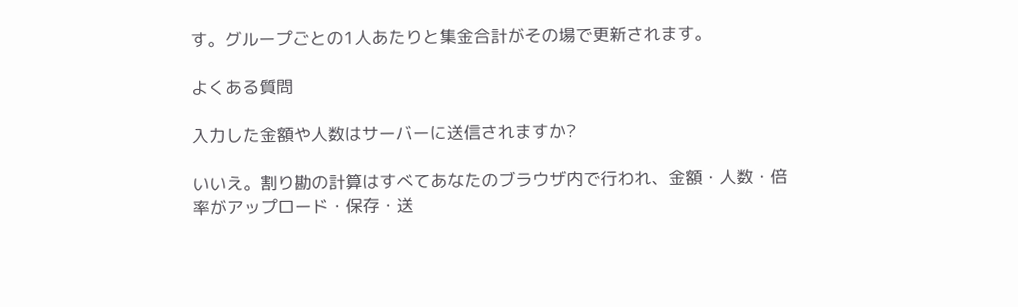す。グループごとの1人あたりと集金合計がその場で更新されます。

よくある質問

入力した金額や人数はサーバーに送信されますか?

いいえ。割り勘の計算はすべてあなたのブラウザ内で行われ、金額・人数・倍率がアップロード・保存・送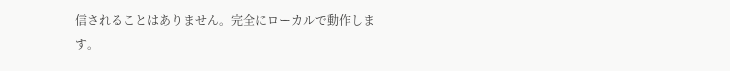信されることはありません。完全にローカルで動作します。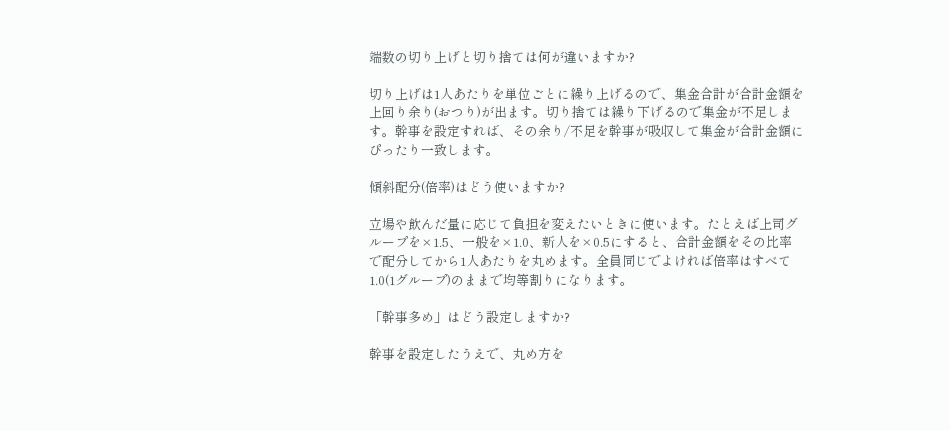端数の切り上げと切り捨ては何が違いますか?

切り上げは1人あたりを単位ごとに繰り上げるので、集金合計が合計金額を上回り余り(おつり)が出ます。切り捨ては繰り下げるので集金が不足します。幹事を設定すれば、その余り/不足を幹事が吸収して集金が合計金額にぴったり一致します。

傾斜配分(倍率)はどう使いますか?

立場や飲んだ量に応じて負担を変えたいときに使います。たとえば上司グループを×1.5、一般を×1.0、新人を×0.5にすると、合計金額をその比率で配分してから1人あたりを丸めます。全員同じでよければ倍率はすべて1.0(1グループ)のままで均等割りになります。

「幹事多め」はどう設定しますか?

幹事を設定したうえで、丸め方を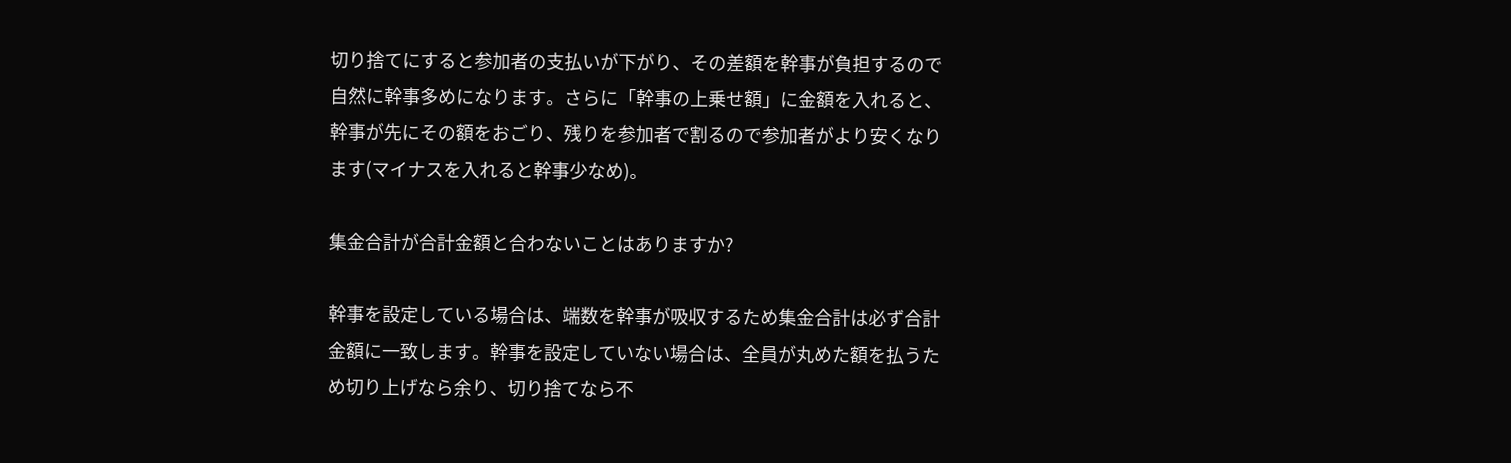切り捨てにすると参加者の支払いが下がり、その差額を幹事が負担するので自然に幹事多めになります。さらに「幹事の上乗せ額」に金額を入れると、幹事が先にその額をおごり、残りを参加者で割るので参加者がより安くなります(マイナスを入れると幹事少なめ)。

集金合計が合計金額と合わないことはありますか?

幹事を設定している場合は、端数を幹事が吸収するため集金合計は必ず合計金額に一致します。幹事を設定していない場合は、全員が丸めた額を払うため切り上げなら余り、切り捨てなら不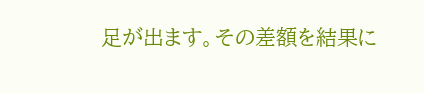足が出ます。その差額を結果に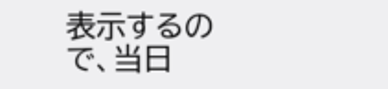表示するので、当日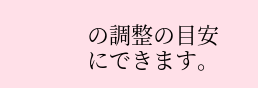の調整の目安にできます。